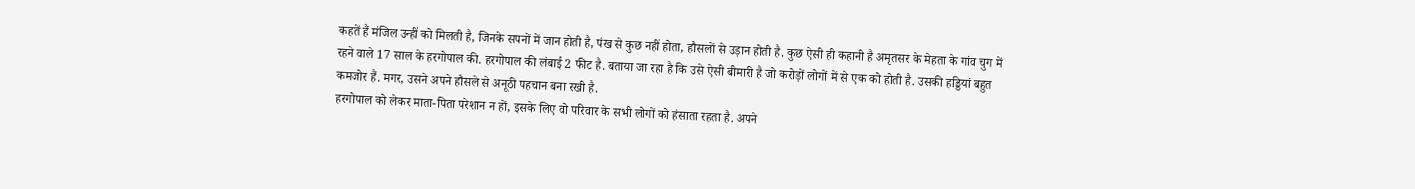कहतें हैं मंजिल उन्हीं को मिलती है, जिनके सपनों में जान होती है, पंख से कुछ नहीं होता, हौसलों से उड़ान होती है. कुछ ऐसी ही कहानी है अमृतसर के मेहता के गांव चुग में रहने वाले 17 साल के हरगोपाल की. हरगोपाल की लंबाई 2 फीट है. बताया जा रहा है कि उसे ऐसी बीमारी है जो करोड़ों लोगों में से एक को होती है. उसकी हड्डियां बहुत कमजोर हैं. मगर, उसने अपने हौसले से अनूठी पहचान बना रखी है.
हरगोपाल को लेकर माता-पिता परेशान न हों, इसके लिए वो परिवार के सभी लोगों को हंसाता रहता है. अपने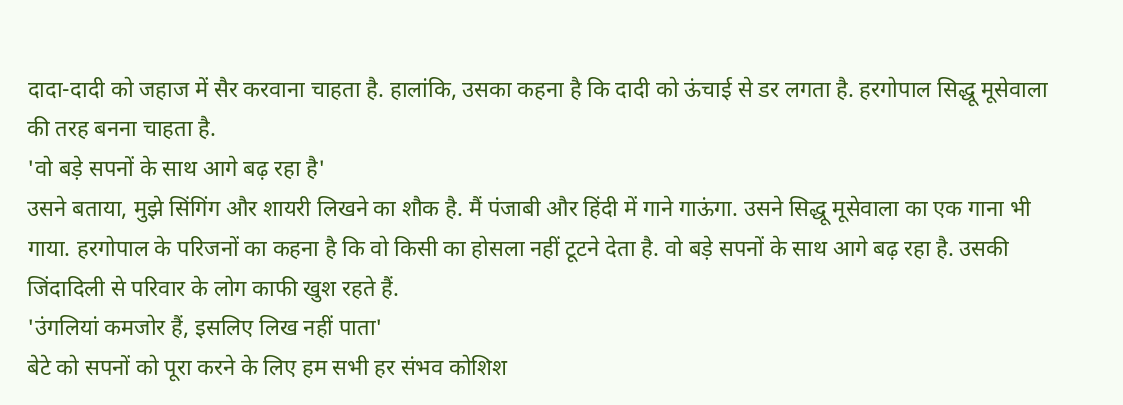दादा-दादी को जहाज में सैर करवाना चाहता है. हालांकि, उसका कहना है कि दादी को ऊंचाई से डर लगता है. हरगोपाल सिद्धू मूसेवाला की तरह बनना चाहता है.
'वो बड़े सपनों के साथ आगे बढ़ रहा है'
उसने बताया, मुझे सिंगिंग और शायरी लिखने का शौक है. मैं पंजाबी और हिंदी में गाने गाऊंगा. उसने सिद्धू मूसेवाला का एक गाना भी गाया. हरगोपाल के परिजनों का कहना है कि वो किसी का होसला नहीं टूटने देता है. वो बड़े सपनों के साथ आगे बढ़ रहा है. उसकी जिंदादिली से परिवार के लोग काफी खुश रहते हैं.
'उंगलियां कमजोर हैं, इसलिए लिख नहीं पाता'
बेटे को सपनों को पूरा करने के लिए हम सभी हर संभव कोशिश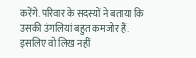करेंगे. परिवार के सदस्यों ने बताया कि उसकी उंगलियां बहुत कमजोर हैं. इसलिए वो लिख नहीं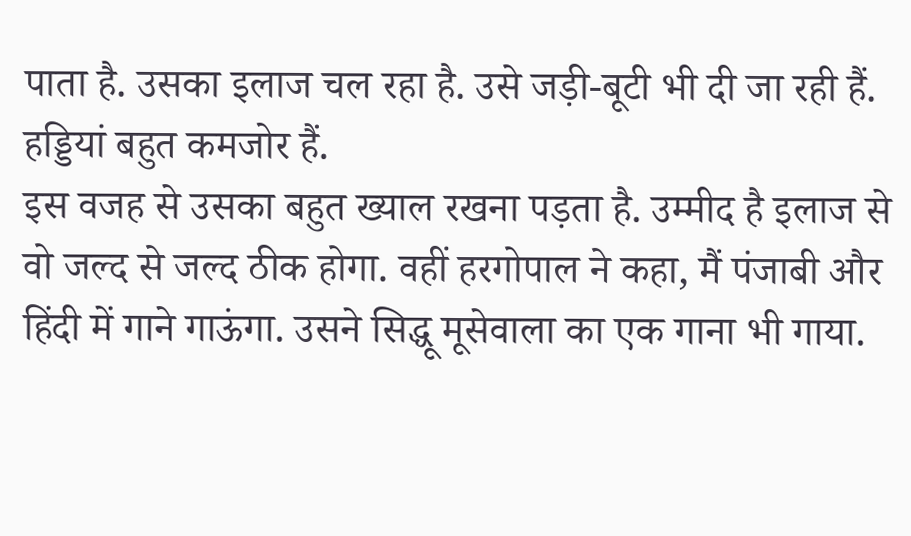पाता है. उसका इलाज चल रहा है. उसे जड़ी-बूटी भी दी जा रही हैं. हड्डियां बहुत कमजोर हैं.
इस वजह से उसका बहुत ख्याल रखना पड़ता है. उम्मीद है इलाज से वो जल्द से जल्द ठीक होगा. वहीं हरगोपाल ने कहा, मैं पंजाबी और हिंदी में गाने गाऊंगा. उसने सिद्धू मूसेवाला का एक गाना भी गाया.